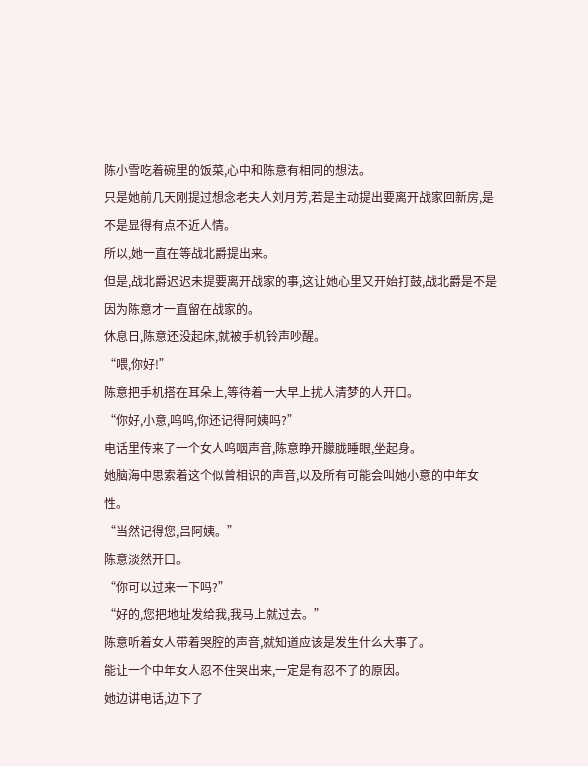陈小雪吃着碗里的饭菜,心中和陈意有相同的想法。
只是她前几天刚提过想念老夫人刘月芳,若是主动提出要离开战家回新房,是不是显得有点不近人情。
所以,她一直在等战北爵提出来。
但是,战北爵迟迟未提要离开战家的事,这让她心里又开始打鼓,战北爵是不是因为陈意才一直留在战家的。
休息日,陈意还没起床,就被手机铃声吵醒。
“喂,你好!”
陈意把手机搭在耳朵上,等待着一大早上扰人清梦的人开口。
“你好,小意,呜呜,你还记得阿姨吗?”
电话里传来了一个女人呜咽声音,陈意睁开朦胧睡眼,坐起身。
她脑海中思索着这个似曾相识的声音,以及所有可能会叫她小意的中年女性。
“当然记得您,吕阿姨。”
陈意淡然开口。
“你可以过来一下吗?”
“好的,您把地址发给我,我马上就过去。”
陈意听着女人带着哭腔的声音,就知道应该是发生什么大事了。
能让一个中年女人忍不住哭出来,一定是有忍不了的原因。
她边讲电话,边下了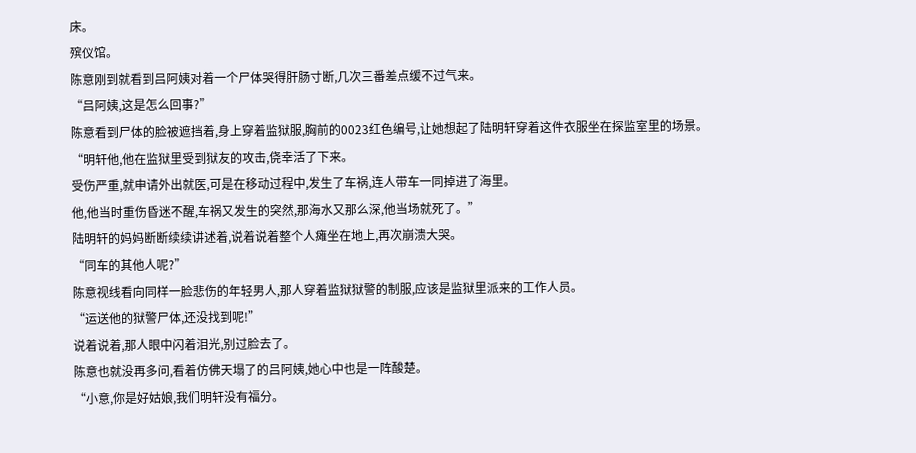床。
殡仪馆。
陈意刚到就看到吕阿姨对着一个尸体哭得肝肠寸断,几次三番差点缓不过气来。
“吕阿姨,这是怎么回事?”
陈意看到尸体的脸被遮挡着,身上穿着监狱服,胸前的0023红色编号,让她想起了陆明轩穿着这件衣服坐在探监室里的场景。
“明轩他,他在监狱里受到狱友的攻击,侥幸活了下来。
受伤严重,就申请外出就医,可是在移动过程中,发生了车祸,连人带车一同掉进了海里。
他,他当时重伤昏迷不醒,车祸又发生的突然,那海水又那么深,他当场就死了。”
陆明轩的妈妈断断续续讲述着,说着说着整个人瘫坐在地上,再次崩溃大哭。
“同车的其他人呢?”
陈意视线看向同样一脸悲伤的年轻男人,那人穿着监狱狱警的制服,应该是监狱里派来的工作人员。
“运送他的狱警尸体,还没找到呢!”
说着说着,那人眼中闪着泪光,别过脸去了。
陈意也就没再多问,看着仿佛天塌了的吕阿姨,她心中也是一阵酸楚。
“小意,你是好姑娘,我们明轩没有福分。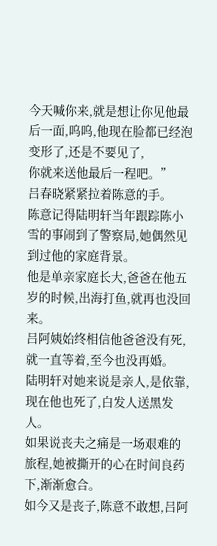今天喊你来,就是想让你见他最后一面,呜呜,他现在脸都已经泡变形了,还是不要见了,
你就来送他最后一程吧。”
吕春晓紧紧拉着陈意的手。
陈意记得陆明轩当年跟踪陈小雪的事闹到了警察局,她偶然见到过他的家庭背景。
他是单亲家庭长大,爸爸在他五岁的时候,出海打鱼,就再也没回来。
吕阿姨始终相信他爸爸没有死,就一直等着,至今也没再婚。
陆明轩对她来说是亲人,是依靠,现在他也死了,白发人送黑发人。
如果说丧夫之痛是一场艰难的旅程,她被撕开的心在时间良药下,渐渐愈合。
如今又是丧子,陈意不敢想,吕阿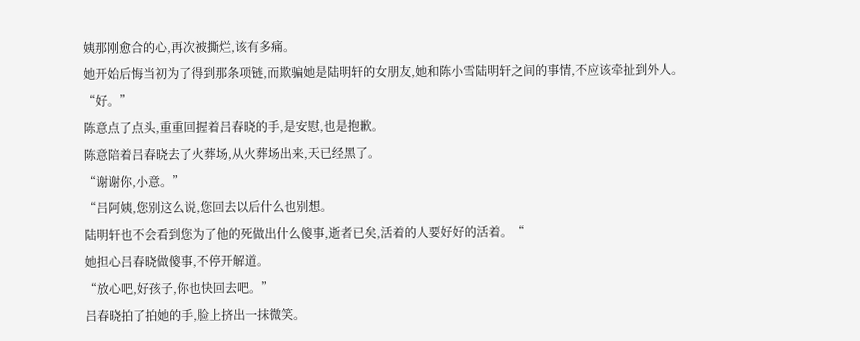姨那刚愈合的心,再次被撕烂,该有多痛。
她开始后悔当初为了得到那条项链,而欺骗她是陆明轩的女朋友,她和陈小雪陆明轩之间的事情,不应该牵扯到外人。
“好。”
陈意点了点头,重重回握着吕春晓的手,是安慰,也是抱歉。
陈意陪着吕春晓去了火葬场,从火葬场出来,天已经黑了。
“谢谢你,小意。”
“吕阿姨,您别这么说,您回去以后什么也别想。
陆明轩也不会看到您为了他的死做出什么傻事,逝者已矣,活着的人要好好的活着。“
她担心吕春晓做傻事,不停开解道。
“放心吧,好孩子,你也快回去吧。”
吕春晓拍了拍她的手,脸上挤出一抹微笑。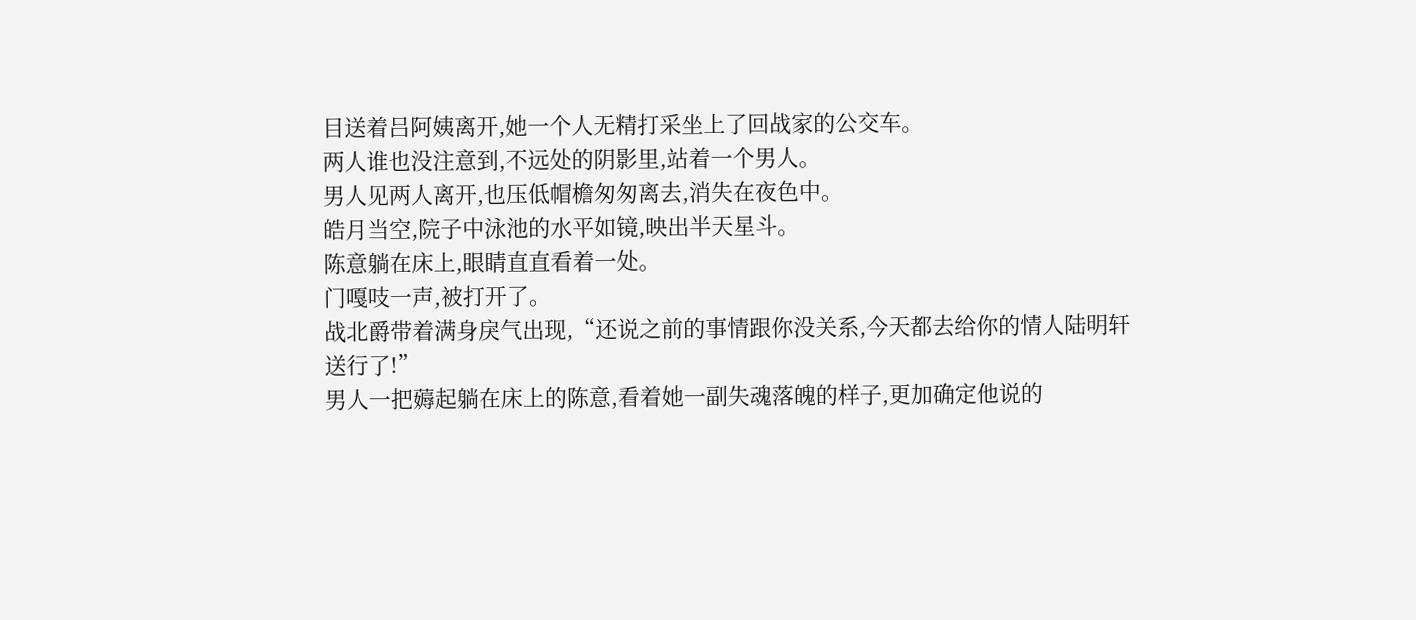目送着吕阿姨离开,她一个人无精打采坐上了回战家的公交车。
两人谁也没注意到,不远处的阴影里,站着一个男人。
男人见两人离开,也压低帽檐匆匆离去,消失在夜色中。
皓月当空,院子中泳池的水平如镜,映出半天星斗。
陈意躺在床上,眼睛直直看着一处。
门嘎吱一声,被打开了。
战北爵带着满身戾气出现,“还说之前的事情跟你没关系,今天都去给你的情人陆明轩送行了!”
男人一把薅起躺在床上的陈意,看着她一副失魂落魄的样子,更加确定他说的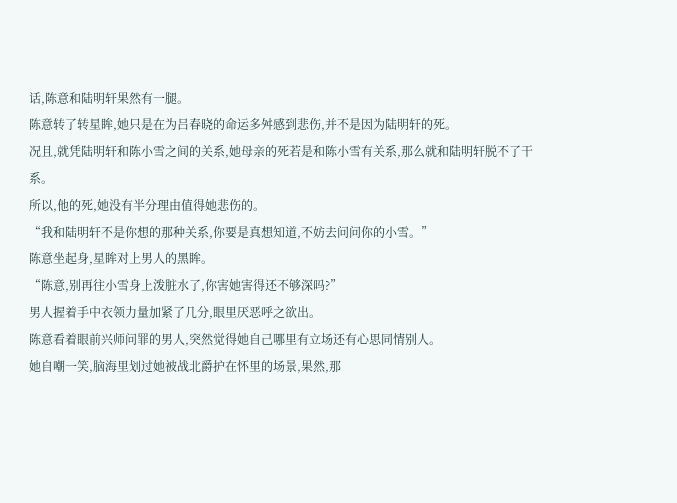话,陈意和陆明轩果然有一腿。
陈意转了转星眸,她只是在为吕春晓的命运多舛感到悲伤,并不是因为陆明轩的死。
况且,就凭陆明轩和陈小雪之间的关系,她母亲的死若是和陈小雪有关系,那么就和陆明轩脱不了干系。
所以,他的死,她没有半分理由值得她悲伤的。
“我和陆明轩不是你想的那种关系,你要是真想知道,不妨去问问你的小雪。”
陈意坐起身,星眸对上男人的黑眸。
“陈意,别再往小雪身上泼脏水了,你害她害得还不够深吗?”
男人握着手中衣领力量加紧了几分,眼里厌恶呼之欲出。
陈意看着眼前兴师问罪的男人,突然觉得她自己哪里有立场还有心思同情别人。
她自嘲一笑,脑海里划过她被战北爵护在怀里的场景,果然,那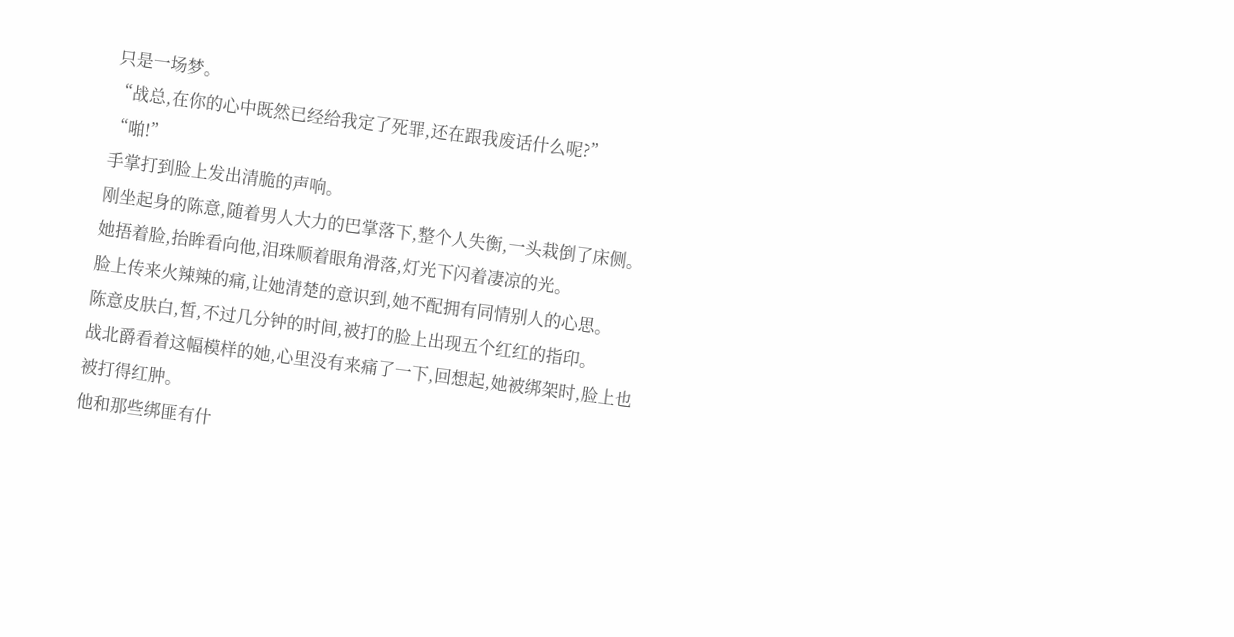只是一场梦。
“战总,在你的心中既然已经给我定了死罪,还在跟我废话什么呢?”
“啪!”
手掌打到脸上发出清脆的声响。
刚坐起身的陈意,随着男人大力的巴掌落下,整个人失衡,一头栽倒了床侧。
她捂着脸,抬眸看向他,泪珠顺着眼角滑落,灯光下闪着凄凉的光。
脸上传来火辣辣的痛,让她清楚的意识到,她不配拥有同情别人的心思。
陈意皮肤白,皙,不过几分钟的时间,被打的脸上出现五个红红的指印。
战北爵看着这幅模样的她,心里没有来痛了一下,回想起,她被绑架时,脸上也被打得红肿。
他和那些绑匪有什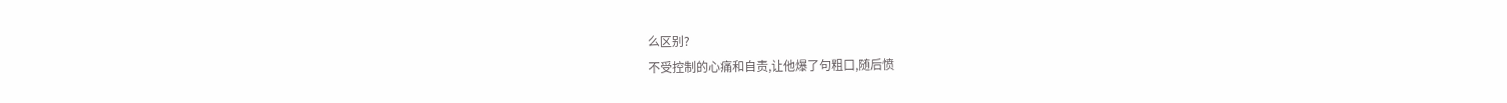么区别?
不受控制的心痛和自责,让他爆了句粗口,随后愤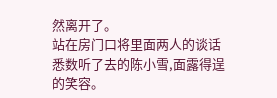然离开了。
站在房门口将里面两人的谈话悉数听了去的陈小雪,面露得逞的笑容。